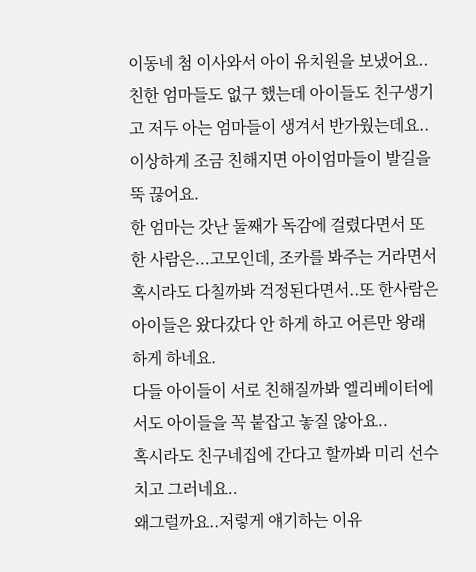이동네 첨 이사와서 아이 유치원을 보냈어요..
친한 엄마들도 없구 했는데 아이들도 친구생기고 저두 아는 엄마들이 생겨서 반가웠는데요..
이상하게 조금 친해지면 아이엄마들이 발길을 뚝 끊어요.
한 엄마는 갓난 둘째가 독감에 걸렸다면서 또 한 사람은...고모인데, 조카를 봐주는 거라면서 혹시라도 다칠까봐 걱정된다면서..또 한사람은 아이들은 왔다갔다 안 하게 하고 어른만 왕래하게 하네요.
다들 아이들이 서로 친해질까봐 엘리베이터에서도 아이들을 꼭 붙잡고 놓질 않아요..
혹시라도 친구네집에 간다고 할까봐 미리 선수치고 그러네요..
왜그럴까요..저렇게 얘기하는 이유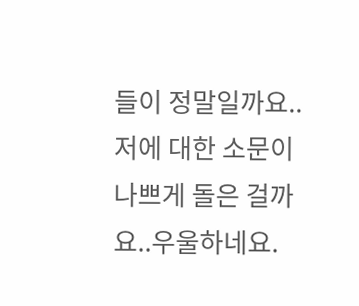들이 정말일까요..저에 대한 소문이 나쁘게 돌은 걸까요..우울하네요.